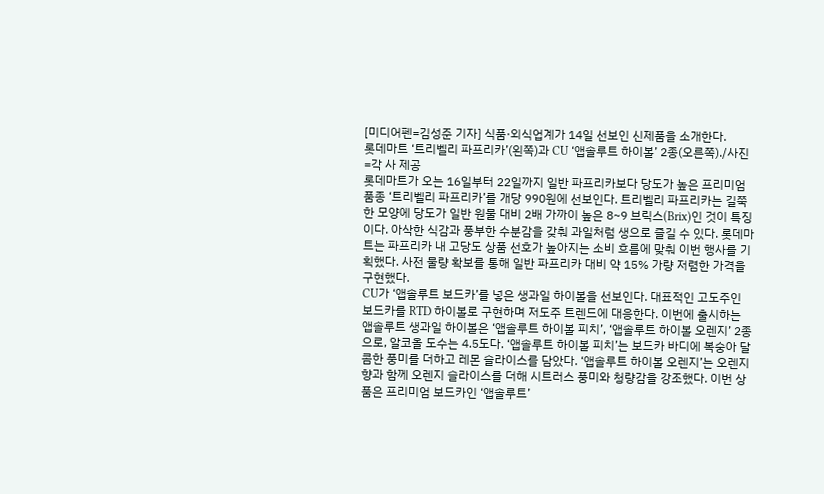[미디어펜=김성준 기자] 식품·외식업계가 14일 선보인 신제품을 소개한다.
롯데마트 ‘트리벨리 파프리카’(왼쪽)과 CU ‘앱솔루트 하이볼’ 2종(오른쪽)./사진=각 사 제공
롯데마트가 오는 16일부터 22일까지 일반 파프리카보다 당도가 높은 프리미엄 품종 ‘트리벨리 파프리카’를 개당 990원에 선보인다. 트리벨리 파프리카는 길쭉한 모양에 당도가 일반 원물 대비 2배 가까이 높은 8~9 브릭스(Brix)인 것이 특징이다. 아삭한 식감과 풍부한 수분감을 갖춰 과일처럼 생으로 즐길 수 있다. 롯데마트는 파프리카 내 고당도 상품 선호가 높아지는 소비 흐름에 맞춰 이번 행사를 기획했다. 사전 물량 확보를 통해 일반 파프리카 대비 약 15% 가량 저렴한 가격을 구현했다.
CU가 ‘앱솔루트 보드카’를 넣은 생과일 하이볼을 선보인다. 대표적인 고도주인 보드카를 RTD 하이볼로 구현하며 저도주 트렌드에 대응한다. 이번에 출시하는 앱솔루트 생과일 하이볼은 ‘앱솔루트 하이볼 피치’, ‘앱솔루트 하이볼 오렌지’ 2종으로, 알코올 도수는 4.5도다. ‘앱솔루트 하이볼 피치’는 보드카 바디에 복숭아 달콤한 풍미를 더하고 레몬 슬라이스를 담았다. ‘앱솔루트 하이볼 오렌지’는 오렌지 향과 함께 오렌지 슬라이스를 더해 시트러스 풍미와 청량감을 강조했다. 이번 상품은 프리미엄 보드카인 ‘앱솔루트’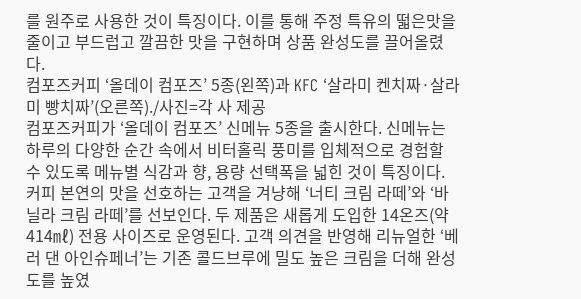를 원주로 사용한 것이 특징이다. 이를 통해 주정 특유의 떫은맛을 줄이고 부드럽고 깔끔한 맛을 구현하며 상품 완성도를 끌어올렸다.
컴포즈커피 ‘올데이 컴포즈’ 5종(왼쪽)과 KFC ‘살라미 켄치짜·살라미 빵치짜’(오른쪽)./사진=각 사 제공
컴포즈커피가 ‘올데이 컴포즈’ 신메뉴 5종을 출시한다. 신메뉴는 하루의 다양한 순간 속에서 비터홀릭 풍미를 입체적으로 경험할 수 있도록 메뉴별 식감과 향, 용량 선택폭을 넓힌 것이 특징이다. 커피 본연의 맛을 선호하는 고객을 겨냥해 ‘너티 크림 라떼’와 ‘바닐라 크림 라떼’를 선보인다. 두 제품은 새롭게 도입한 14온즈(약 414㎖) 전용 사이즈로 운영된다. 고객 의견을 반영해 리뉴얼한 ‘베러 댄 아인슈페너’는 기존 콜드브루에 밀도 높은 크림을 더해 완성도를 높였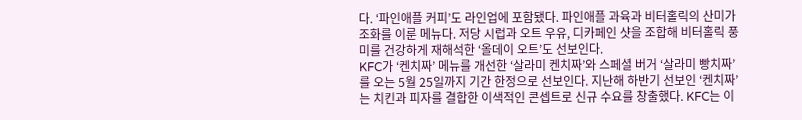다. ‘파인애플 커피’도 라인업에 포함됐다. 파인애플 과육과 비터홀릭의 산미가 조화를 이룬 메뉴다. 저당 시럽과 오트 우유, 디카페인 샷을 조합해 비터홀릭 풍미를 건강하게 재해석한 ‘올데이 오트’도 선보인다.
KFC가 ‘켄치짜’ 메뉴를 개선한 ‘살라미 켄치짜’와 스페셜 버거 ‘살라미 빵치짜’를 오는 5월 25일까지 기간 한정으로 선보인다. 지난해 하반기 선보인 ‘켄치짜’는 치킨과 피자를 결합한 이색적인 콘셉트로 신규 수요를 창출했다. KFC는 이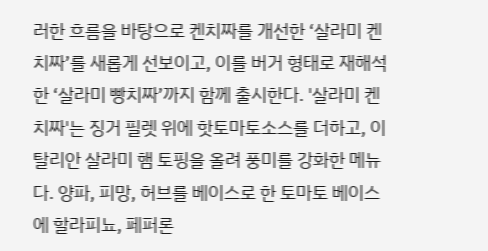러한 흐름을 바탕으로 켄치짜를 개선한 ‘살라미 켄치짜’를 새롭게 선보이고, 이를 버거 형태로 재해석한 ‘살라미 빵치짜’까지 함께 출시한다. '살라미 켄치짜'는 징거 필렛 위에 핫토마토소스를 더하고, 이탈리안 살라미 햄 토핑을 올려 풍미를 강화한 메뉴다. 양파, 피망, 허브를 베이스로 한 토마토 베이스에 할라피뇨, 페퍼론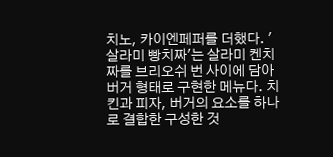치노, 카이엔페퍼를 더했다. '살라미 빵치짜'는 살라미 켄치짜를 브리오쉬 번 사이에 담아 버거 형태로 구현한 메뉴다. 치킨과 피자, 버거의 요소를 하나로 결합한 구성한 것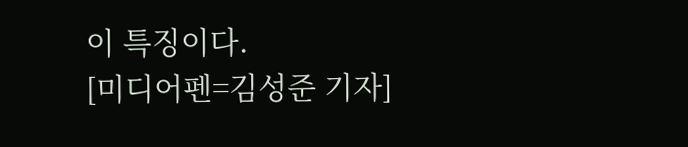이 특징이다.
[미디어펜=김성준 기자]